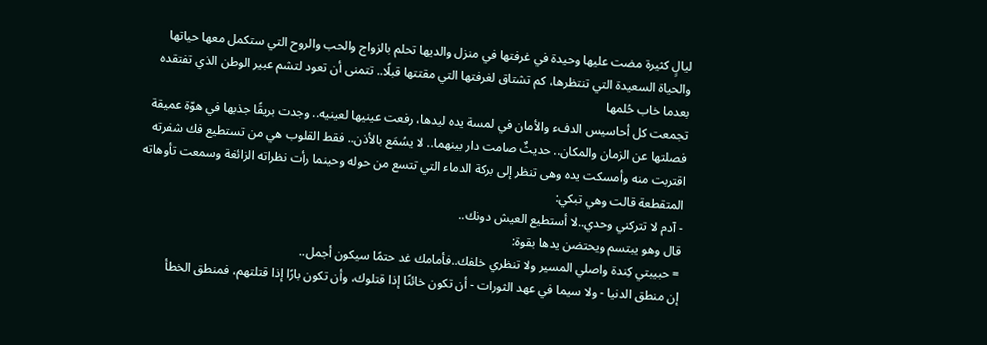ليالٍ كثيرة مضت عليها وحيدة في غرفتها في منزل والديها تحلم بالزواج والحب والروح التي ستكمل معها حياتها والحياة السعيدة التي تنتظرها، كم تشتاق لغرفتها التي مقتتها قبلًا.. تتمنى أن تعود لتشم عبير الوطن الذي تفتقده بعدما خاب حُلمها
تجمعت كل أحاسيس الدفء والأمان في لمسة يده ليدها، رفعت عينيها لعينيه.. وجدت بريقًا جذبها في هوّة عميقة فصلتها عن الزمان والمكان.. حديثٌ صامت دار بينهما.. لا يسُمَع بالأذن.. فقط القلوب هي من تستطيع فك شفرته
اقتربت منه وأمسكت يده وهى تنظر إلى بركة الدماء التي تتسع من حوله وحينما رأت نظراته الزائغة وسمعت تأوهاته المتقطعة قالت وهي تبكي:
- آدم لا تتركني وحدي..لا أستطيع العيش دونك..
قال وهو يبتسم ويحتضن يدها بقوة:
= حبيبتي كِندة واصلي المسير ولا تنظري خلفك..فأمامك غد حتمًا سيكون أجمل..
إن منطق الدنيا - ولا سيما في عهد الثورات - أن تكون خائنًا إذا قتلوك، وأن تكون بارًا إذا قتلتهم، فمنطق الخطأ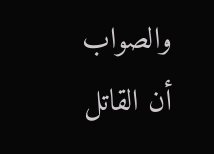والصواب أن القاتل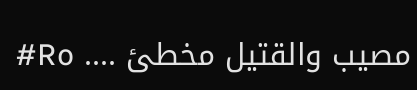مصيب والقتيل مخطئ .... Ro#